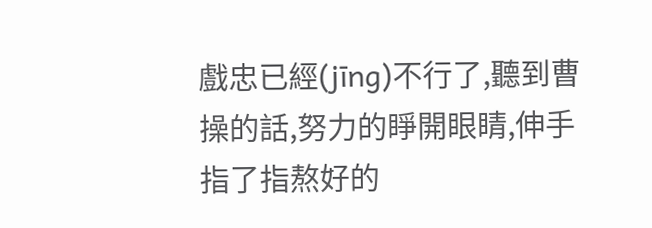戲忠已經(jīng)不行了,聽到曹操的話,努力的睜開眼睛,伸手指了指熬好的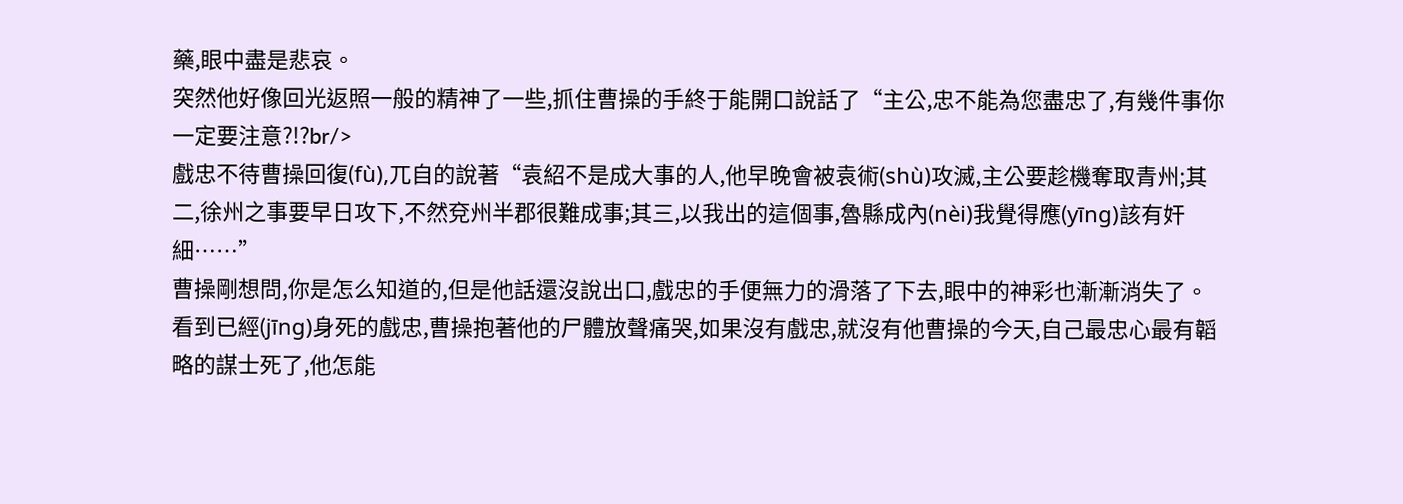藥,眼中盡是悲哀。
突然他好像回光返照一般的精神了一些,抓住曹操的手終于能開口說話了“主公,忠不能為您盡忠了,有幾件事你一定要注意?!?br/>
戲忠不待曹操回復(fù),兀自的說著“袁紹不是成大事的人,他早晚會被袁術(shù)攻滅,主公要趁機奪取青州;其二,徐州之事要早日攻下,不然兗州半郡很難成事;其三,以我出的這個事,魯縣成內(nèi)我覺得應(yīng)該有奸細……”
曹操剛想問,你是怎么知道的,但是他話還沒說出口,戲忠的手便無力的滑落了下去,眼中的神彩也漸漸消失了。
看到已經(jīng)身死的戲忠,曹操抱著他的尸體放聲痛哭,如果沒有戲忠,就沒有他曹操的今天,自己最忠心最有韜略的謀士死了,他怎能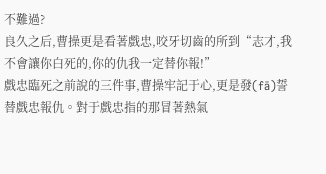不難過?
良久之后,曹操更是看著戲忠,咬牙切齒的所到“志才,我不會讓你白死的,你的仇我一定替你報!”
戲忠臨死之前說的三件事,曹操牢記于心,更是發(fā)誓替戲忠報仇。對于戲忠指的那冒著熱氣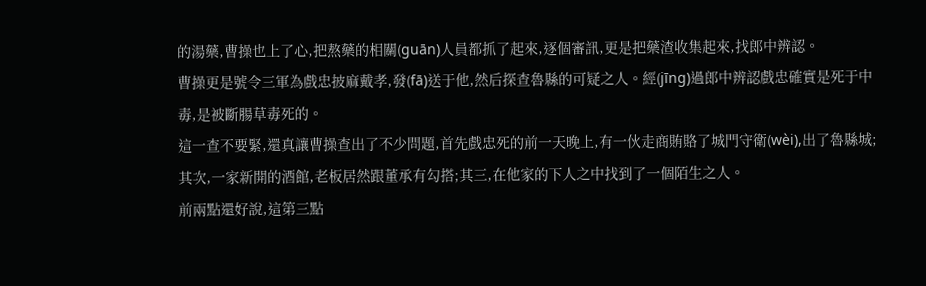的湯藥,曹操也上了心,把熬藥的相關(guān)人員都抓了起來,逐個審訊,更是把藥渣收集起來,找郎中辨認。
曹操更是號令三軍為戲忠披麻戴孝,發(fā)送于他,然后探查魯縣的可疑之人。經(jīng)過郎中辨認戲忠確實是死于中毒,是被斷腸草毒死的。
這一查不要緊,還真讓曹操查出了不少問題,首先戲忠死的前一天晚上,有一伙走商賄賂了城門守衛(wèi),出了魯縣城;其次,一家新開的酒館,老板居然跟董承有勾搭;其三,在他家的下人之中找到了一個陌生之人。
前兩點還好說,這第三點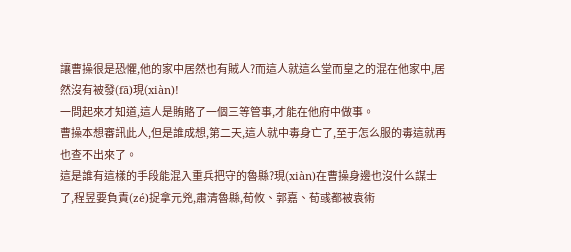讓曹操很是恐懼,他的家中居然也有賊人?而這人就這么堂而皇之的混在他家中,居然沒有被發(fā)現(xiàn)!
一問起來才知道,這人是賄賂了一個三等管事,才能在他府中做事。
曹操本想審訊此人,但是誰成想,第二天,這人就中毒身亡了,至于怎么服的毒這就再也查不出來了。
這是誰有這樣的手段能混入重兵把守的魯縣?現(xiàn)在曹操身邊也沒什么謀士了,程昱要負責(zé)捉拿元兇,肅清魯縣,荀攸、郭嘉、荀彧都被袁術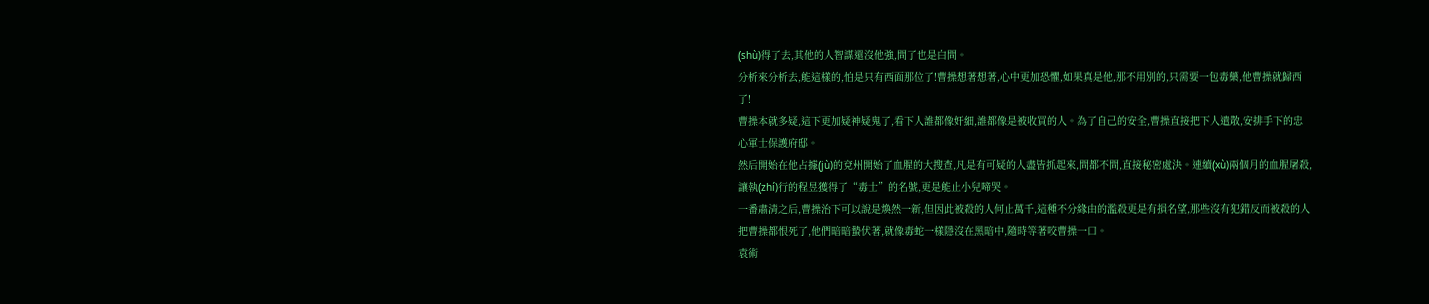(shù)得了去,其他的人智謀還沒他強,問了也是白問。
分析來分析去,能這樣的,怕是只有西面那位了!曹操想著想著,心中更加恐懼,如果真是他,那不用別的,只需要一包毒藥,他曹操就歸西了!
曹操本就多疑,這下更加疑神疑鬼了,看下人誰都像奸細,誰都像是被收買的人。為了自己的安全,曹操直接把下人遣散,安排手下的忠心軍士保護府邸。
然后開始在他占據(jù)的兗州開始了血腥的大搜查,凡是有可疑的人盡皆抓起來,問都不問,直接秘密處決。連續(xù)兩個月的血腥屠殺,讓執(zhí)行的程昱獲得了“毒士”的名號,更是能止小兒啼哭。
一番肅清之后,曹操治下可以說是煥然一新,但因此被殺的人何止萬千,這種不分緣由的濫殺更是有損名望,那些沒有犯錯反而被殺的人把曹操都恨死了,他們暗暗蟄伏著,就像毒蛇一樣隱沒在黑暗中,隨時等著咬曹操一口。
袁術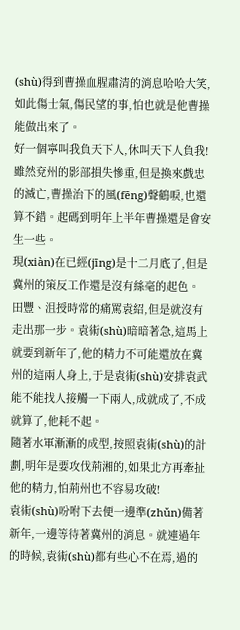(shù)得到曹操血腥肅清的消息哈哈大笑,如此傷士氣,傷民望的事,怕也就是他曹操能做出來了。
好一個寧叫我負天下人,休叫天下人負我!
雖然兗州的影部損失慘重,但是換來戲忠的滅亡,曹操治下的風(fēng)聲鶴唳,也還算不錯。起碼到明年上半年曹操還是會安生一些。
現(xiàn)在已經(jīng)是十二月底了,但是冀州的策反工作還是沒有絲毫的起色。
田豐、沮授時常的痛罵袁紹,但是就沒有走出那一步。袁術(shù)暗暗著急,這馬上就要到新年了,他的精力不可能還放在冀州的這兩人身上,于是袁術(shù)安排袁武能不能找人接觸一下兩人,成就成了,不成就算了,他耗不起。
隨著水軍漸漸的成型,按照袁術(shù)的計劃,明年是要攻伐荊湘的,如果北方再牽扯他的精力,怕荊州也不容易攻破!
袁術(shù)吩咐下去便一邊準(zhǔn)備著新年,一邊等待著冀州的消息。就連過年的時候,袁術(shù)都有些心不在焉,過的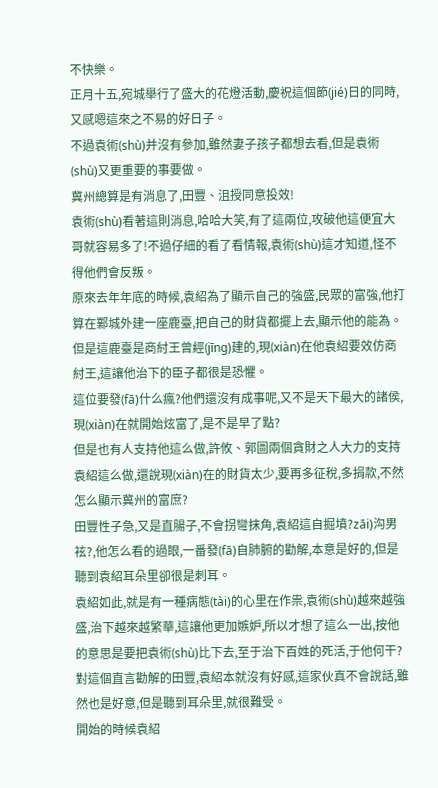不快樂。
正月十五,宛城舉行了盛大的花燈活動,慶祝這個節(jié)日的同時,又感嗯這來之不易的好日子。
不過袁術(shù)并沒有參加,雖然妻子孩子都想去看,但是袁術(shù)又更重要的事要做。
冀州總算是有消息了,田豐、沮授同意投效!
袁術(shù)看著這則消息,哈哈大笑,有了這兩位,攻破他這便宜大哥就容易多了!不過仔細的看了看情報,袁術(shù)這才知道,怪不得他們會反叛。
原來去年年底的時候,袁紹為了顯示自己的強盛,民眾的富強,他打算在鄴城外建一座鹿臺,把自己的財貨都擺上去,顯示他的能為。
但是這鹿臺是商紂王曾經(jīng)建的,現(xiàn)在他袁紹要效仿商紂王,這讓他治下的臣子都很是恐懼。
這位要發(fā)什么瘋?他們還沒有成事呢,又不是天下最大的諸侯,現(xiàn)在就開始炫富了,是不是早了點?
但是也有人支持他這么做,許攸、郭圖兩個貪財之人大力的支持袁紹這么做,還說現(xiàn)在的財貨太少,要再多征稅,多捐款,不然怎么顯示冀州的富庶?
田豐性子急,又是直腸子,不會拐彎抹角,袁紹這自掘墳?zāi)沟男袨?,他怎么看的過眼,一番發(fā)自肺腑的勸解,本意是好的,但是聽到袁紹耳朵里卻很是刺耳。
袁紹如此,就是有一種病態(tài)的心里在作祟,袁術(shù)越來越強盛,治下越來越繁華,這讓他更加嫉妒,所以才想了這么一出,按他的意思是要把袁術(shù)比下去,至于治下百姓的死活,于他何干?
對這個直言勸解的田豐,袁紹本就沒有好感,這家伙真不會說話,雖然也是好意,但是聽到耳朵里,就很難受。
開始的時候袁紹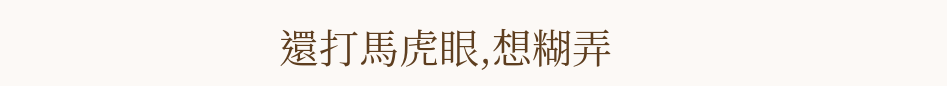還打馬虎眼,想糊弄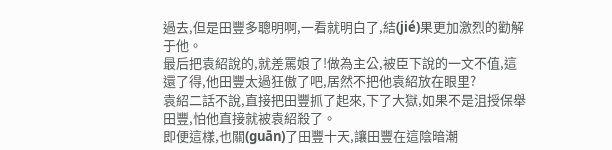過去,但是田豐多聰明啊,一看就明白了,結(jié)果更加激烈的勸解于他。
最后把袁紹說的,就差罵娘了!做為主公,被臣下說的一文不值,這還了得,他田豐太過狂傲了吧,居然不把他袁紹放在眼里?
袁紹二話不說,直接把田豐抓了起來,下了大獄,如果不是沮授保舉田豐,怕他直接就被袁紹殺了。
即便這樣,也關(guān)了田豐十天,讓田豐在這陰暗潮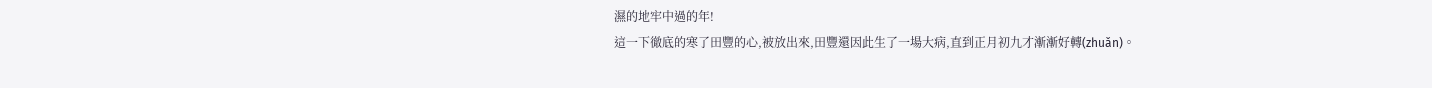濕的地牢中過的年!
這一下徹底的寒了田豐的心,被放出來,田豐還因此生了一場大病,直到正月初九才漸漸好轉(zhuǎn)。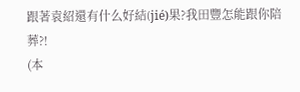跟著袁紹還有什么好結(jié)果?我田豐怎能跟你陪葬?!
(本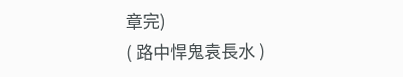章完)
( 路中悍鬼袁長水 )